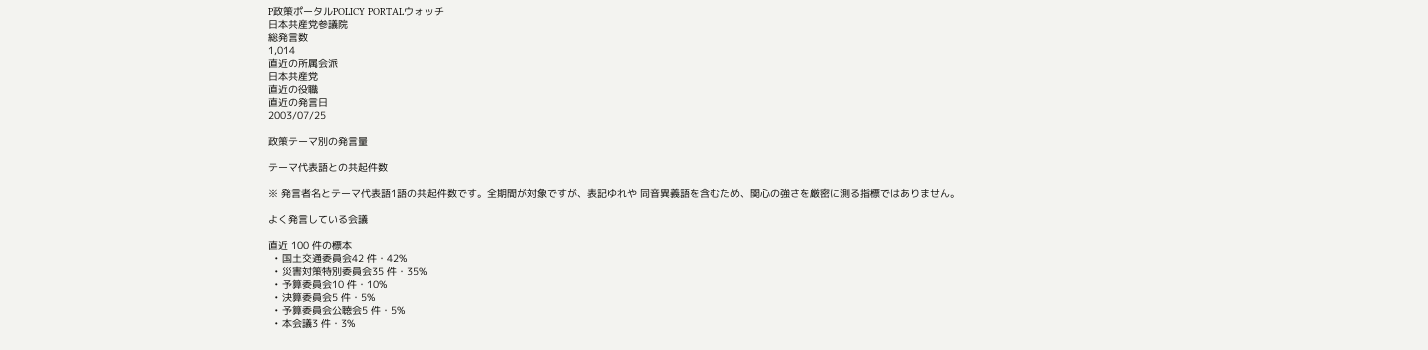P政策ポータルPOLICY PORTALウォッチ
日本共産党参議院
総発言数
1,014
直近の所属会派
日本共産党
直近の役職
直近の発言日
2003/07/25

政策テーマ別の発言量

テーマ代表語との共起件数

※ 発言者名とテーマ代表語1語の共起件数です。全期間が対象ですが、表記ゆれや 同音異義語を含むため、関心の強さを厳密に測る指標ではありません。

よく発言している会議

直近 100 件の標本
  • 国土交通委員会42 件・42%
  • 災害対策特別委員会35 件・35%
  • 予算委員会10 件・10%
  • 決算委員会5 件・5%
  • 予算委員会公聴会5 件・5%
  • 本会議3 件・3%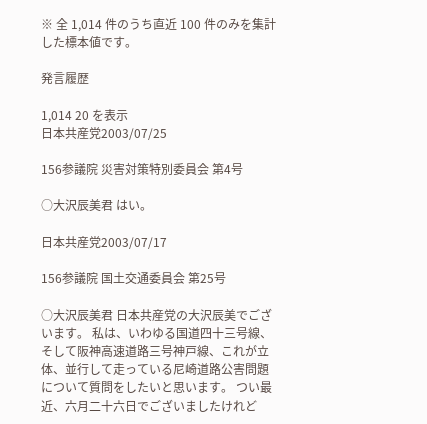※ 全 1,014 件のうち直近 100 件のみを集計した標本値です。

発言履歴

1,014 20 を表示
日本共産党2003/07/25

156参議院 災害対策特別委員会 第4号

○大沢辰美君 はい。

日本共産党2003/07/17

156参議院 国土交通委員会 第25号

○大沢辰美君 日本共産党の大沢辰美でございます。 私は、いわゆる国道四十三号線、そして阪神高速道路三号神戸線、これが立体、並行して走っている尼崎道路公害問題について質問をしたいと思います。 つい最近、六月二十六日でございましたけれど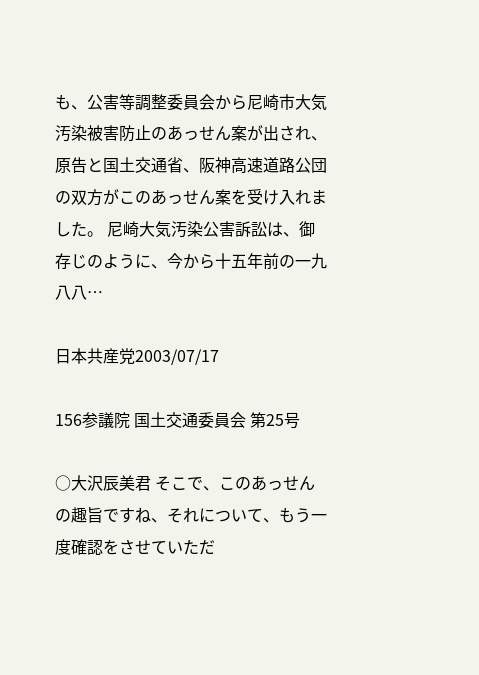も、公害等調整委員会から尼崎市大気汚染被害防止のあっせん案が出され、原告と国土交通省、阪神高速道路公団の双方がこのあっせん案を受け入れました。 尼崎大気汚染公害訴訟は、御存じのように、今から十五年前の一九八八…

日本共産党2003/07/17

156参議院 国土交通委員会 第25号

○大沢辰美君 そこで、このあっせんの趣旨ですね、それについて、もう一度確認をさせていただ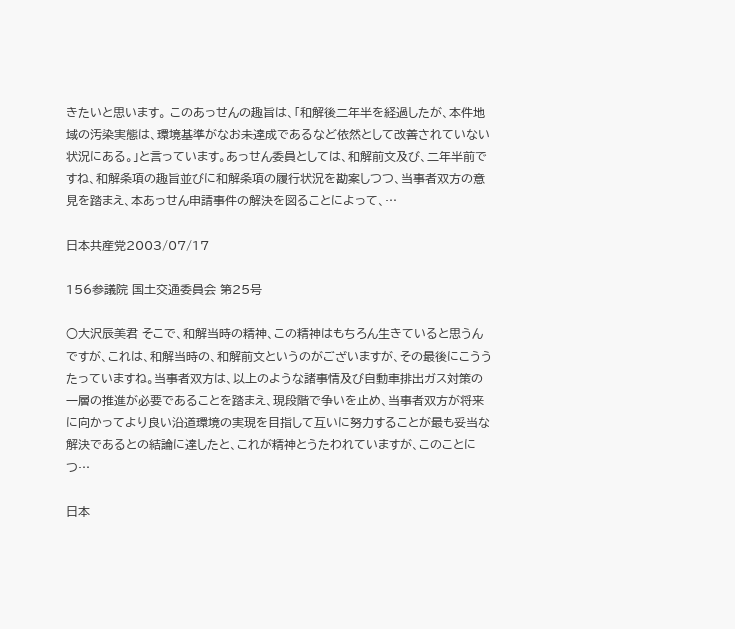きたいと思います。 このあっせんの趣旨は、「和解後二年半を経過したが、本件地域の汚染実態は、環境基準がなお未達成であるなど依然として改善されていない状況にある。」と言っています。あっせん委員としては、和解前文及び、二年半前ですね、和解条項の趣旨並びに和解条項の履行状況を勘案しつつ、当事者双方の意見を踏まえ、本あっせん申請事件の解決を図ることによって、…

日本共産党2003/07/17

156参議院 国土交通委員会 第25号

○大沢辰美君 そこで、和解当時の精神、この精神はもちろん生きていると思うんですが、これは、和解当時の、和解前文というのがございますが、その最後にこううたっていますね。当事者双方は、以上のような諸事情及び自動車排出ガス対策の一層の推進が必要であることを踏まえ、現段階で争いを止め、当事者双方が将来に向かってより良い沿道環境の実現を目指して互いに努力することが最も妥当な解決であるとの結論に達したと、これが精神とうたわれていますが、このことにつ…

日本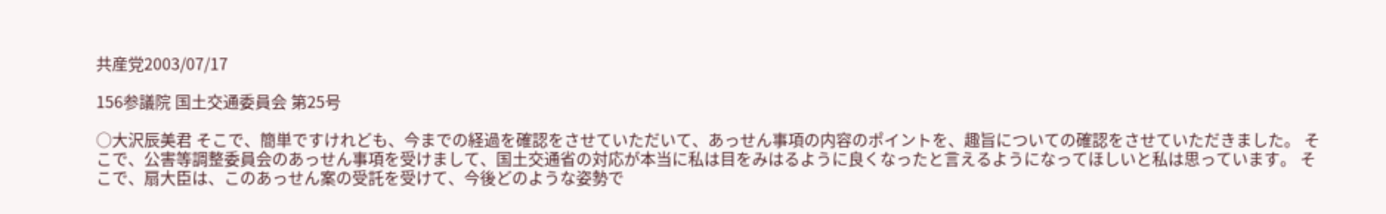共産党2003/07/17

156参議院 国土交通委員会 第25号

○大沢辰美君 そこで、簡単ですけれども、今までの経過を確認をさせていただいて、あっせん事項の内容のポイントを、趣旨についての確認をさせていただきました。 そこで、公害等調整委員会のあっせん事項を受けまして、国土交通省の対応が本当に私は目をみはるように良くなったと言えるようになってほしいと私は思っています。 そこで、扇大臣は、このあっせん案の受託を受けて、今後どのような姿勢で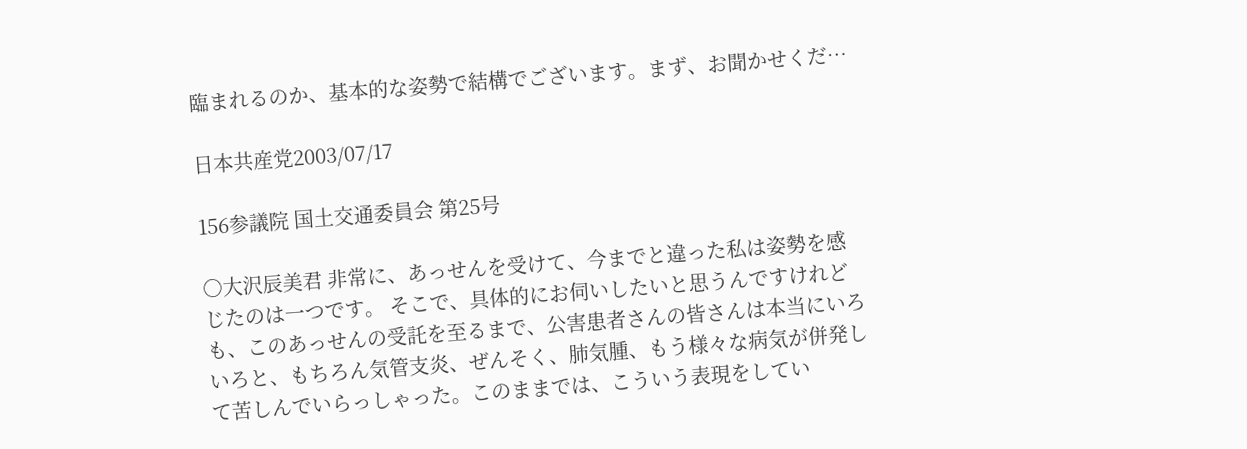臨まれるのか、基本的な姿勢で結構でございます。まず、お聞かせくだ…

日本共産党2003/07/17

156参議院 国土交通委員会 第25号

○大沢辰美君 非常に、あっせんを受けて、今までと違った私は姿勢を感じたのは一つです。 そこで、具体的にお伺いしたいと思うんですけれども、このあっせんの受託を至るまで、公害患者さんの皆さんは本当にいろいろと、もちろん気管支炎、ぜんそく、肺気腫、もう様々な病気が併発して苦しんでいらっしゃった。このままでは、こういう表現をしてい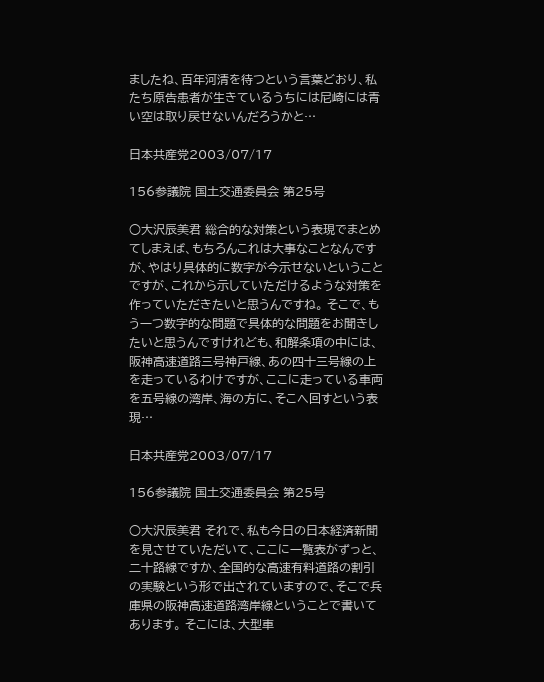ましたね、百年河清を待つという言葉どおり、私たち原告患者が生きているうちには尼崎には青い空は取り戻せないんだろうかと…

日本共産党2003/07/17

156参議院 国土交通委員会 第25号

○大沢辰美君 総合的な対策という表現でまとめてしまえば、もちろんこれは大事なことなんですが、やはり具体的に数字が今示せないということですが、これから示していただけるような対策を作っていただきたいと思うんですね。 そこで、もう一つ数字的な問題で具体的な問題をお聞きしたいと思うんですけれども、和解条項の中には、阪神高速道路三号神戸線、あの四十三号線の上を走っているわけですが、ここに走っている車両を五号線の湾岸、海の方に、そこへ回すという表現…

日本共産党2003/07/17

156参議院 国土交通委員会 第25号

○大沢辰美君 それで、私も今日の日本経済新聞を見させていただいて、ここに一覧表がずっと、二十路線ですか、全国的な高速有料道路の割引の実験という形で出されていますので、そこで兵庫県の阪神高速道路湾岸線ということで書いてあります。 そこには、大型車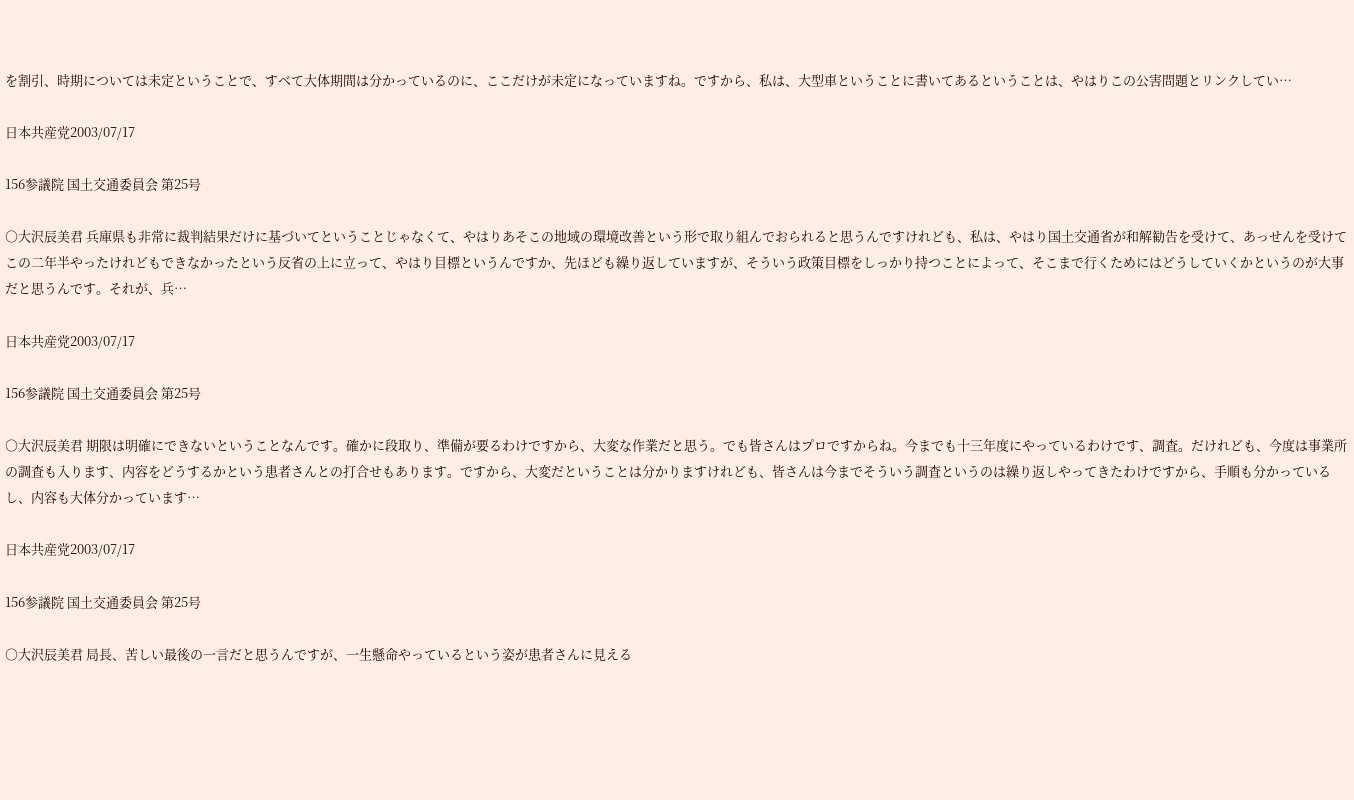を割引、時期については未定ということで、すべて大体期間は分かっているのに、ここだけが未定になっていますね。ですから、私は、大型車ということに書いてあるということは、やはりこの公害問題とリンクしてい…

日本共産党2003/07/17

156参議院 国土交通委員会 第25号

○大沢辰美君 兵庫県も非常に裁判結果だけに基づいてということじゃなくて、やはりあそこの地域の環境改善という形で取り組んでおられると思うんですけれども、私は、やはり国土交通省が和解勧告を受けて、あっせんを受けてこの二年半やったけれどもできなかったという反省の上に立って、やはり目標というんですか、先ほども繰り返していますが、そういう政策目標をしっかり持つことによって、そこまで行くためにはどうしていくかというのが大事だと思うんです。それが、兵…

日本共産党2003/07/17

156参議院 国土交通委員会 第25号

○大沢辰美君 期限は明確にできないということなんです。確かに段取り、準備が要るわけですから、大変な作業だと思う。でも皆さんはプロですからね。今までも十三年度にやっているわけです、調査。だけれども、今度は事業所の調査も入ります、内容をどうするかという患者さんとの打合せもあります。ですから、大変だということは分かりますけれども、皆さんは今までそういう調査というのは繰り返しやってきたわけですから、手順も分かっているし、内容も大体分かっています…

日本共産党2003/07/17

156参議院 国土交通委員会 第25号

○大沢辰美君 局長、苦しい最後の一言だと思うんですが、一生懸命やっているという姿が患者さんに見える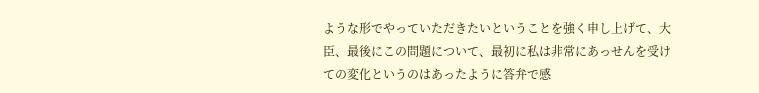ような形でやっていただきたいということを強く申し上げて、大臣、最後にこの問題について、最初に私は非常にあっせんを受けての変化というのはあったように答弁で感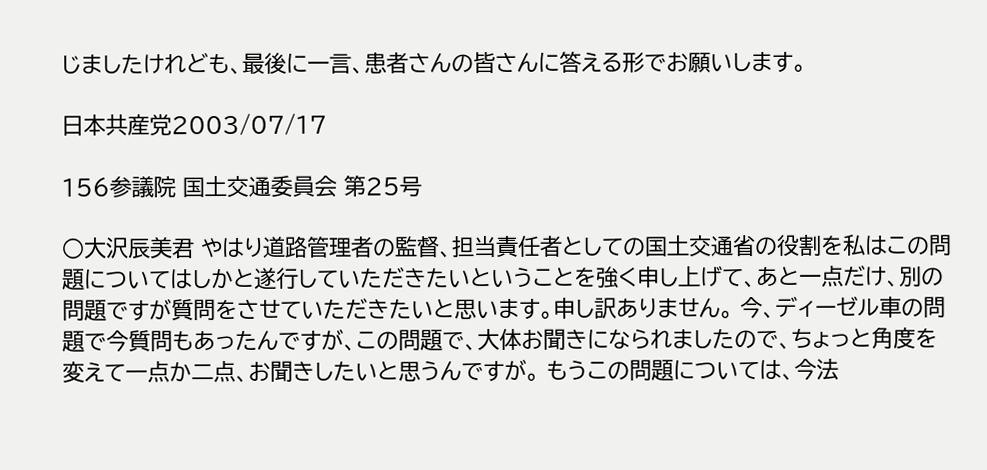じましたけれども、最後に一言、患者さんの皆さんに答える形でお願いします。

日本共産党2003/07/17

156参議院 国土交通委員会 第25号

○大沢辰美君 やはり道路管理者の監督、担当責任者としての国土交通省の役割を私はこの問題についてはしかと遂行していただきたいということを強く申し上げて、あと一点だけ、別の問題ですが質問をさせていただきたいと思います。申し訳ありません。 今、ディーゼル車の問題で今質問もあったんですが、この問題で、大体お聞きになられましたので、ちょっと角度を変えて一点か二点、お聞きしたいと思うんですが。 もうこの問題については、今法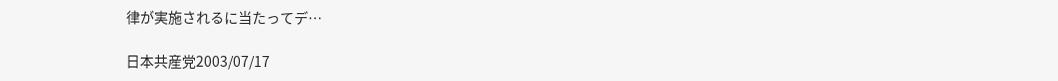律が実施されるに当たってデ…

日本共産党2003/07/17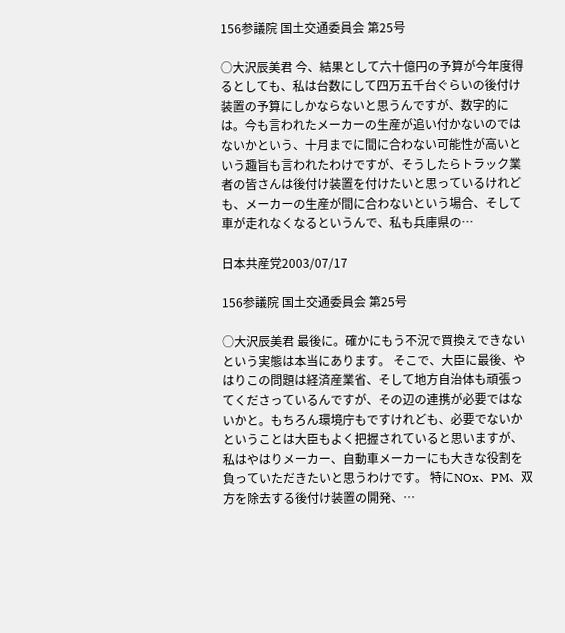156参議院 国土交通委員会 第25号

○大沢辰美君 今、結果として六十億円の予算が今年度得るとしても、私は台数にして四万五千台ぐらいの後付け装置の予算にしかならないと思うんですが、数字的には。今も言われたメーカーの生産が追い付かないのではないかという、十月までに間に合わない可能性が高いという趣旨も言われたわけですが、そうしたらトラック業者の皆さんは後付け装置を付けたいと思っているけれども、メーカーの生産が間に合わないという場合、そして車が走れなくなるというんで、私も兵庫県の…

日本共産党2003/07/17

156参議院 国土交通委員会 第25号

○大沢辰美君 最後に。確かにもう不況で買換えできないという実態は本当にあります。 そこで、大臣に最後、やはりこの問題は経済産業省、そして地方自治体も頑張ってくださっているんですが、その辺の連携が必要ではないかと。もちろん環境庁もですけれども、必要でないかということは大臣もよく把握されていると思いますが、私はやはりメーカー、自動車メーカーにも大きな役割を負っていただきたいと思うわけです。 特にNOx、PM、双方を除去する後付け装置の開発、…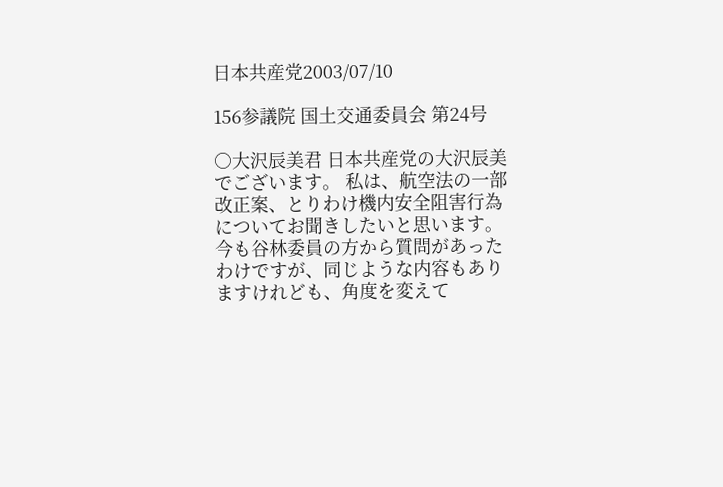日本共産党2003/07/10

156参議院 国土交通委員会 第24号

○大沢辰美君 日本共産党の大沢辰美でございます。 私は、航空法の一部改正案、とりわけ機内安全阻害行為についてお聞きしたいと思います。今も谷林委員の方から質問があったわけですが、同じような内容もありますけれども、角度を変えて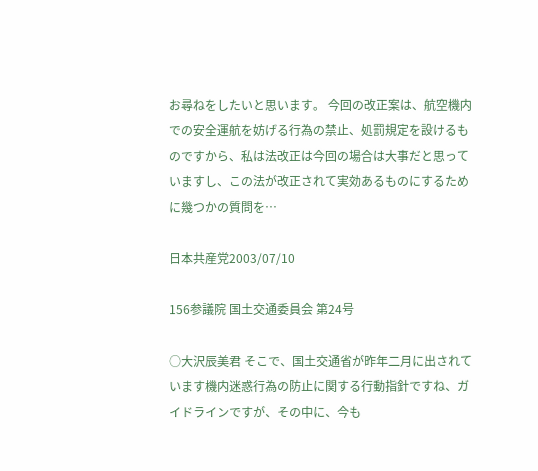お尋ねをしたいと思います。 今回の改正案は、航空機内での安全運航を妨げる行為の禁止、処罰規定を設けるものですから、私は法改正は今回の場合は大事だと思っていますし、この法が改正されて実効あるものにするために幾つかの質問を…

日本共産党2003/07/10

156参議院 国土交通委員会 第24号

○大沢辰美君 そこで、国土交通省が昨年二月に出されています機内迷惑行為の防止に関する行動指針ですね、ガイドラインですが、その中に、今も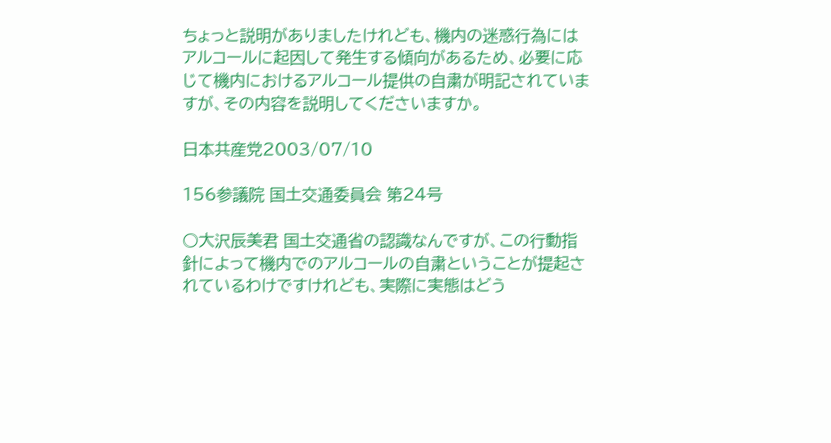ちょっと説明がありましたけれども、機内の迷惑行為にはアルコールに起因して発生する傾向があるため、必要に応じて機内におけるアルコール提供の自粛が明記されていますが、その内容を説明してくださいますか。

日本共産党2003/07/10

156参議院 国土交通委員会 第24号

○大沢辰美君 国土交通省の認識なんですが、この行動指針によって機内でのアルコールの自粛ということが提起されているわけですけれども、実際に実態はどう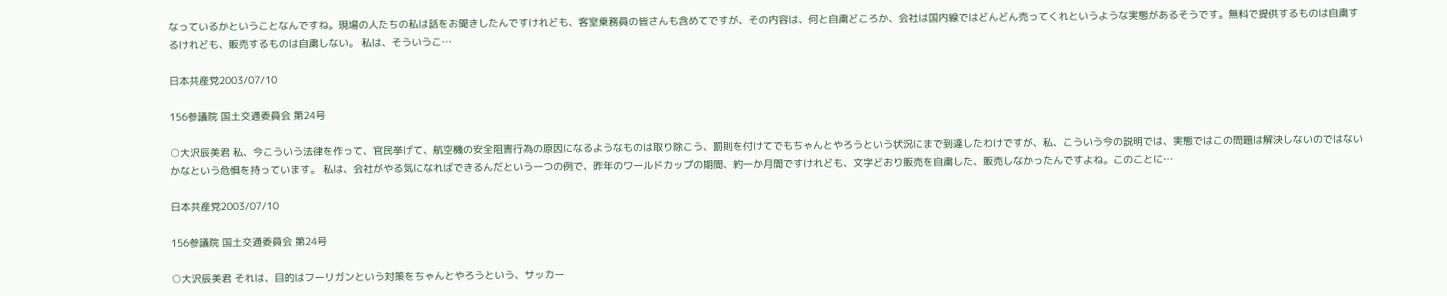なっているかということなんですね。現場の人たちの私は話をお聞きしたんですけれども、客室乗務員の皆さんも含めてですが、その内容は、何と自粛どころか、会社は国内線ではどんどん売ってくれというような実態があるそうです。無料で提供するものは自粛するけれども、販売するものは自粛しない。 私は、そういうこ…

日本共産党2003/07/10

156参議院 国土交通委員会 第24号

○大沢辰美君 私、今こういう法律を作って、官民挙げて、航空機の安全阻害行為の原因になるようなものは取り除こう、罰則を付けてでもちゃんとやろうという状況にまで到達したわけですが、私、こういう今の説明では、実態ではこの問題は解決しないのではないかなという危惧を持っています。 私は、会社がやる気になればできるんだという一つの例で、昨年のワールドカップの期間、約一か月間ですけれども、文字どおり販売を自粛した、販売しなかったんですよね。このことに…

日本共産党2003/07/10

156参議院 国土交通委員会 第24号

○大沢辰美君 それは、目的はフーリガンという対策をちゃんとやろうという、サッカー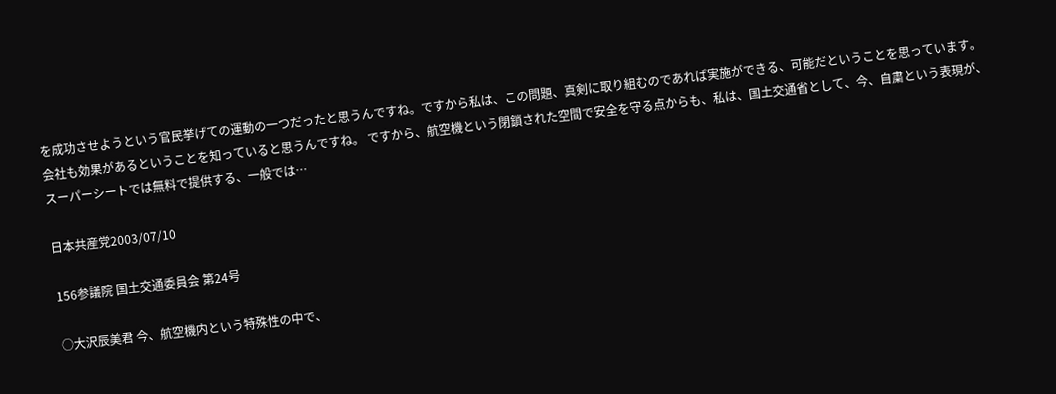を成功させようという官民挙げての運動の一つだったと思うんですね。ですから私は、この問題、真剣に取り組むのであれば実施ができる、可能だということを思っています。会社も効果があるということを知っていると思うんですね。 ですから、航空機という閉鎖された空間で安全を守る点からも、私は、国土交通省として、今、自粛という表現が、スーパーシートでは無料で提供する、一般では…

日本共産党2003/07/10

156参議院 国土交通委員会 第24号

○大沢辰美君 今、航空機内という特殊性の中で、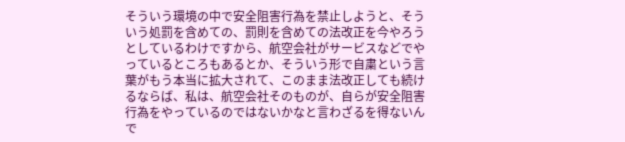そういう環境の中で安全阻害行為を禁止しようと、そういう処罰を含めての、罰則を含めての法改正を今やろうとしているわけですから、航空会社がサービスなどでやっているところもあるとか、そういう形で自粛という言葉がもう本当に拡大されて、このまま法改正しても続けるならば、私は、航空会社そのものが、自らが安全阻害行為をやっているのではないかなと言わざるを得ないんで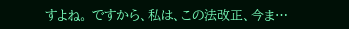すよね。 ですから、私は、この法改正、今ま…